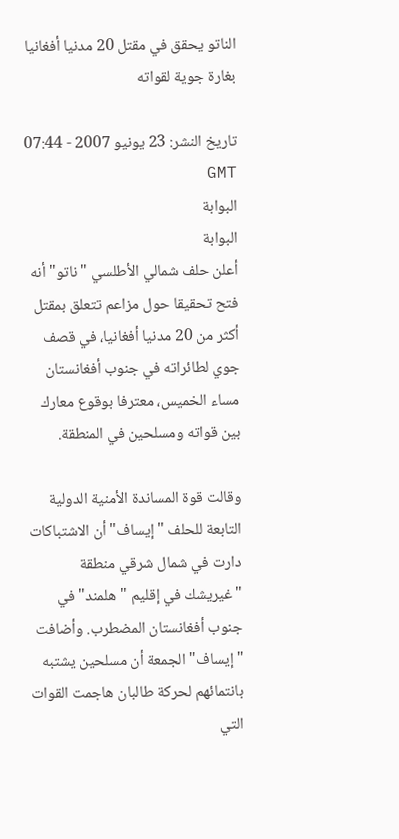الناتو يحقق في مقتل 20 مدنيا أفغانيا بغارة جوية لقواته

تاريخ النشر: 23 يونيو 2007 - 07:44 GMT
البوابة
البوابة
أعلن حلف شمالي الأطلسي "ناتو" أنه فتح تحقيقا حول مزاعم تتعلق بمقتل أكثر من 20 مدنيا أفغانيا، في قصف جوي لطائراته في جنوب أفغانستان مساء الخميس، معترفا بوقوع معارك بين قواته ومسلحين في المنطقة.

وقالت قوة المساندة الأمنية الدولية التابعة للحلف "إيساف" أن الاشتباكات دارت في شمال شرقي منطقة "غيريشك في إقليم "هلمند" في جنوب أفغانستان المضطرب. وأضافت "إيساف" الجمعة أن مسلحين يشتبه بانتمائهم لحركة طالبان هاجمت القوات التي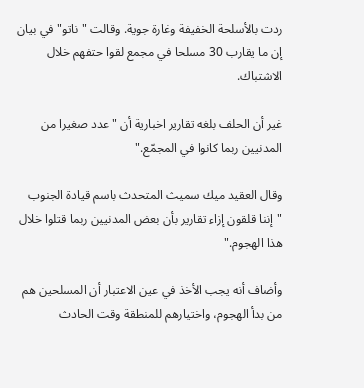ردت بالأسلحة الخفيفة وغارة جوية. وقالت "ناتو" في بيان إن ما يقارب 30 مسلحا في مجمع لقوا حتفهم خلال الاشتباك.

غير أن الحلف بلغه تقارير اخبارية أن "عدد صغيرا من المدنيين ربما كانوا في المجمّع."

وقال العقيد ميك سميث المتحدث باسم قيادة الجنوب "إننا قلقون إزاء تقارير بأن بعض المدنيين ربما قتلوا خلال هذا الهجوم."

وأضاف أنه يجب الأخذ في عين الاعتبار أن المسلحين هم من بدأ الهجوم، واختيارهم للمنطقة وقت الحادث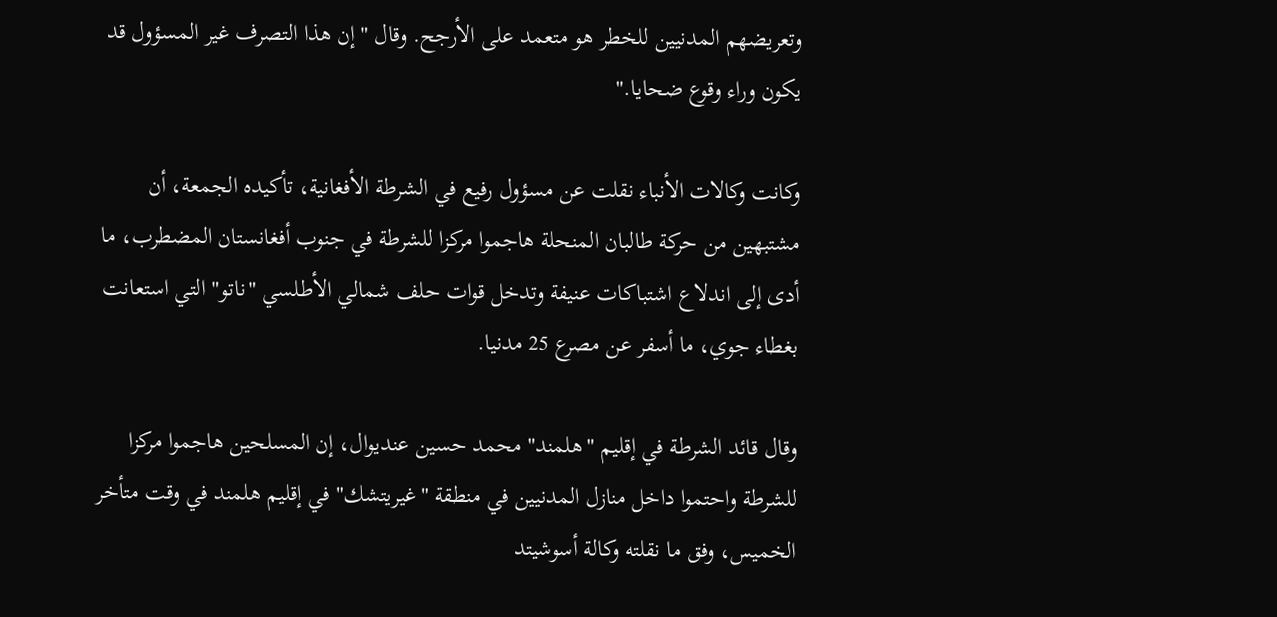وتعريضهم المدنيين للخطر هو متعمد على الأرجح. وقال "إن هذا التصرف غير المسؤول قد يكون وراء وقوع ضحايا."

وكانت وكالات الأنباء نقلت عن مسؤول رفيع في الشرطة الأفغانية، تأكيده الجمعة، أن مشتبهين من حركة طالبان المنحلة هاجموا مركزا للشرطة في جنوب أفغانستان المضطرب، ما أدى إلى اندلاع اشتباكات عنيفة وتدخل قوات حلف شمالي الأطلسي "ناتو" التي استعانت بغطاء جوي، ما أسفر عن مصرع 25 مدنيا.

وقال قائد الشرطة في إقليم "هلمند" محمد حسين عنديوال، إن المسلحين هاجموا مركزا للشرطة واحتموا داخل منازل المدنيين في منطقة "غيريتشك" في إقليم هلمند في وقت متأخر الخميس، وفق ما نقلته وكالة أسوشيتد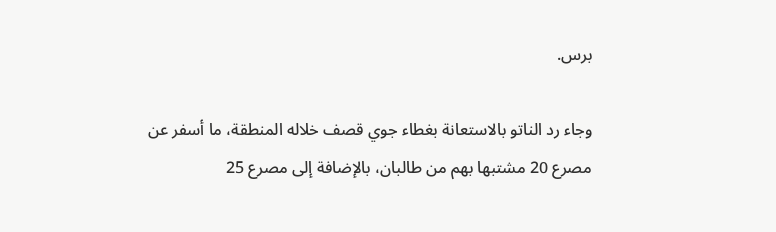برس.

وجاء رد الناتو بالاستعانة بغطاء جوي قصف خلاله المنطقة، ما أسفر عن مصرع 20 مشتبها بهم من طالبان، بالإضافة إلى مصرع 25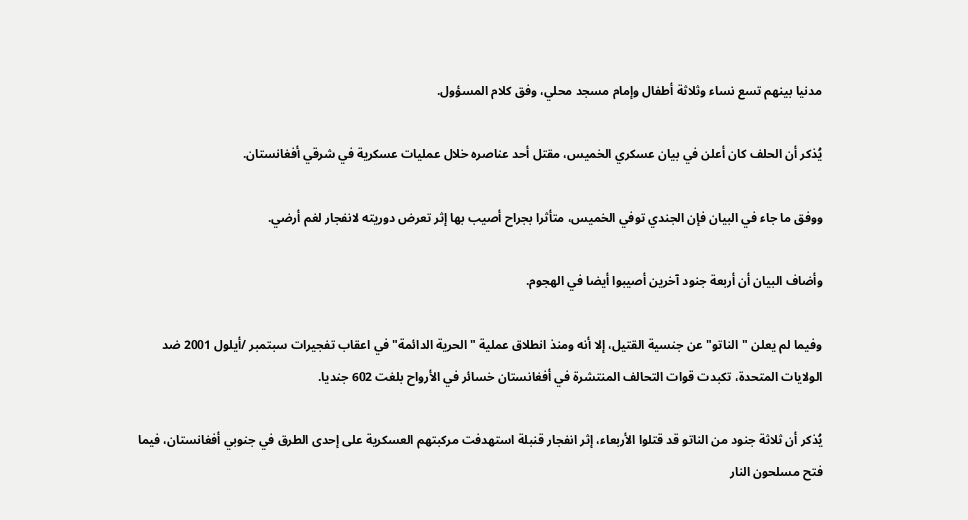مدنيا بينهم تسع نساء وثلاثة أطفال وإمام مسجد محلي، وفق كلام المسؤول.

يُذكر أن الحلف كان أعلن في بيان عسكري الخميس، مقتل أحد عناصره خلال عمليات عسكرية في شرقي أفغانستان.

ووفق ما جاء في البيان فإن الجندي توفي الخميس، متأثرا بجراح أصيب بها إثر تعرض دوريته لانفجار لغم أرضي.

وأضاف البيان أن أربعة جنود آخرين أصيبوا أيضا في الهجوم.

وفيما لم يعلن "الناتو" عن جنسية القتيل، إلا أنه ومنذ انطلاق عملية "الحرية الدائمة" في اعقاب تفجيرات سبتمبر /أيلول 2001 ضد الولايات المتحدة، تكبدت قوات التحالف المنتشرة في أفغانستان خسائر في الأرواح بلغت 602 جنديا.

يُذكر أن ثلاثة جنود من الناتو قد قتلوا الأربعاء، إثر انفجار قنبلة استهدفت مركبتهم العسكرية على إحدى الطرق في جنوبي أفغانستان، فيما فتح مسلحون النار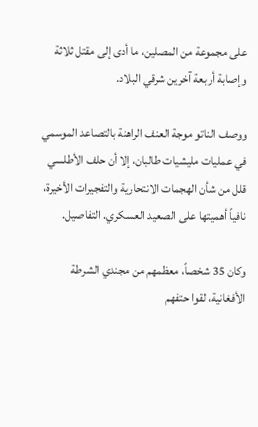على مجموعة من المصلين، ما أدى إلى مقتل ثلاثة وإصابة أربعة آخرين شرقي البلاد.

ووصف الناتو موجة العنف الراهنة بالتصاعد الموسمي في عمليات مليشيات طالبان، إلا أن حلف الأطلسي قلل من شأن الهجمات الانتحارية والتفجيرات الأخيرة، نافياً أهميتها على الصعيد العسكري. التفاصيل.

وكان 35 شخصاً، معظمهم من مجندي الشرطة الأفغانية، لقوا حتفهم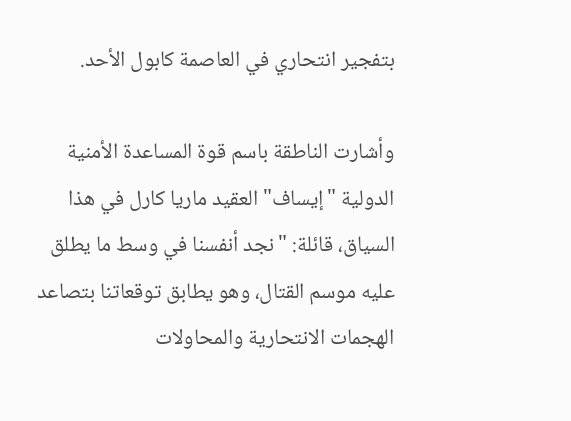بتفجير انتحاري في العاصمة كابول الأحد.

وأشارت الناطقة باسم قوة المساعدة الأمنية الدولية "إيساف" العقيد ماريا كارل في هذا السياق، قائلة: "نجد أنفسنا في وسط ما يطلق عليه موسم القتال، وهو يطابق توقعاتنا بتصاعد الهجمات الانتحارية والمحاولات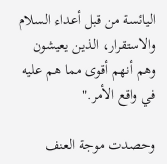اليائسة من قبل أعداء السلام والاستقرار، الذين يعيشون وهم أنهم أقوى مما هم عليه في واقع الأمر."

وحصدت موجة العنف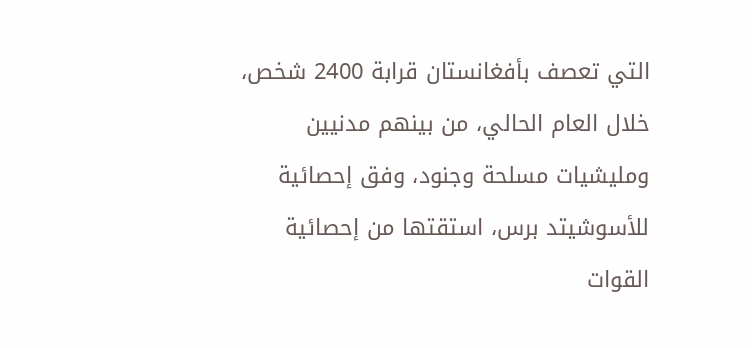التي تعصف بأفغانستان قرابة 2400 شخص، خلال العام الحالي، من بينهم مدنيين ومليشيات مسلحة وجنود، وفق إحصائية للأسوشيتد برس، استقتها من إحصائية القوات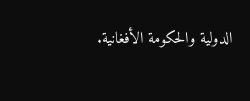الدولية والحكومة الأفغانية.